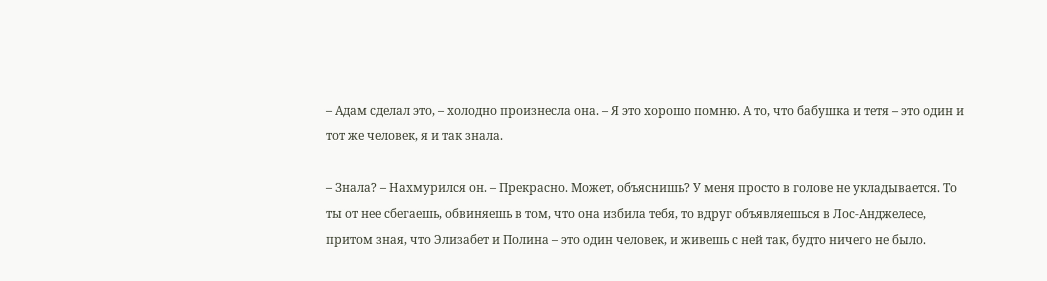– Адам сделал это, – холодно произнесла она. – Я это хорошо помню. А то, что бабушка и тетя – это один и тот же человек, я и так знала.

– Знала? – Нахмурился он. – Прекрасно. Может, объяснишь? У меня просто в голове не укладывается. То ты от нее сбегаешь, обвиняешь в том, что она избила тебя, то вдруг объявляешься в Лос-Анджелесе, притом зная, что Элизабет и Полина – это один человек, и живешь с ней так, будто ничего не было.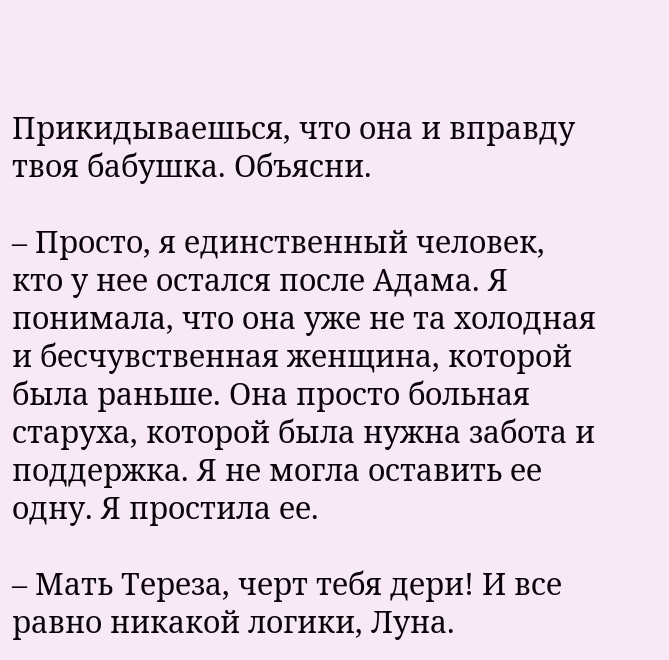Прикидываешься, что она и вправду твоя бабушка. Объясни.

– Просто, я единственный человек, кто у нее остался после Адама. Я понимала, что она уже не та холодная и бесчувственная женщина, которой была раньше. Она просто больная старуха, которой была нужна забота и поддержка. Я не могла оставить ее одну. Я простила ее.

– Мать Тереза, черт тебя дери! И все равно никакой логики, Луна.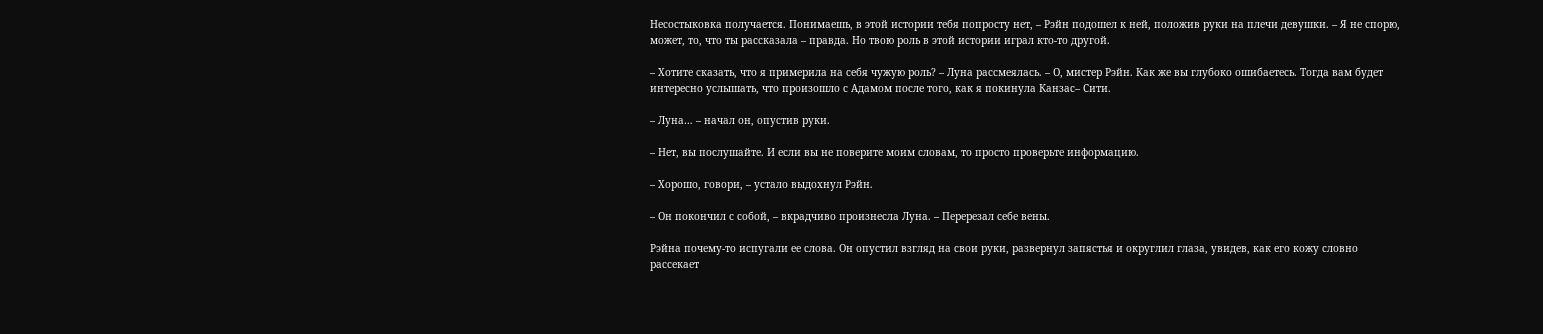Несостыковка получается. Понимаешь, в этой истории тебя попросту нет, – Рэйн подошел к ней, положив руки на плечи девушки. – Я не спорю, может, то, что ты рассказала – правда. Но твою роль в этой истории играл кто-то другой.

– Хотите сказать, что я примерила на себя чужую роль? – Луна рассмеялась. – О, мистер Рэйн. Как же вы глубоко ошибаетесь. Тогда вам будет интересно услышать, что произошло с Адамом после того, как я покинула Канзас– Сити.

– Луна… – начал он, опустив руки.

– Нет, вы послушайте. И если вы не поверите моим словам, то просто проверьте информацию.

– Хорошо, говори, – устало выдохнул Рэйн.

– Он покончил с собой, – вкрадчиво произнесла Луна. – Перерезал себе вены.

Рэйна почему-то испугали ее слова. Он опустил взгляд на свои руки, развернул запястья и округлил глаза, увидев, как его кожу словно рассекает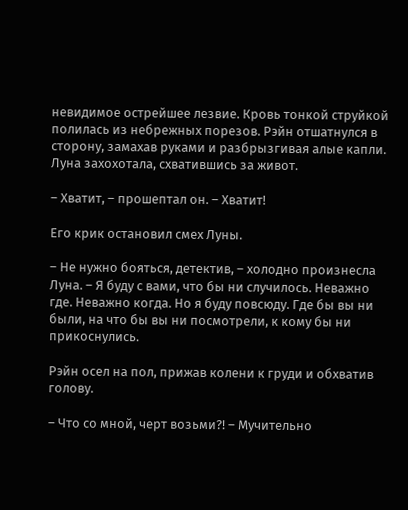невидимое острейшее лезвие. Кровь тонкой струйкой полилась из небрежных порезов. Рэйн отшатнулся в сторону, замахав руками и разбрызгивая алые капли. Луна захохотала, схватившись за живот.

– Хватит, – прошептал он. – Хватит!

Его крик остановил смех Луны.

– Не нужно бояться, детектив, – холодно произнесла Луна. – Я буду с вами, что бы ни случилось. Неважно где. Неважно когда. Но я буду повсюду. Где бы вы ни были, на что бы вы ни посмотрели, к кому бы ни прикоснулись.

Рэйн осел на пол, прижав колени к груди и обхватив голову.

– Что со мной, черт возьми?! – Мучительно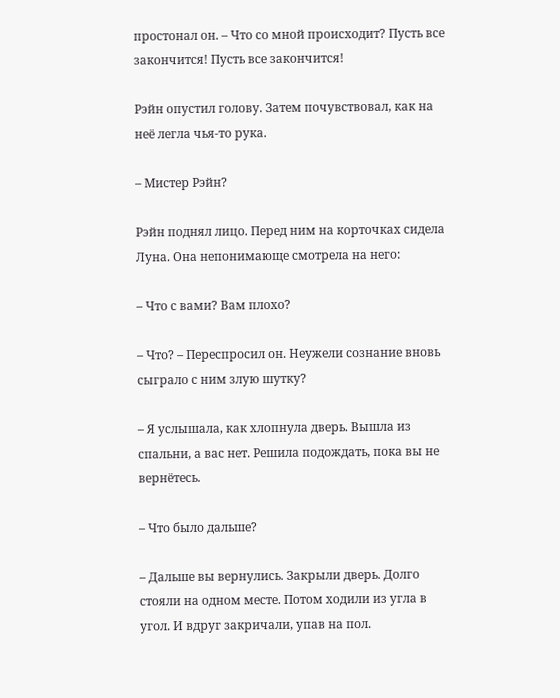простонал он. – Что со мной происходит? Пусть все закончится! Пусть все закончится!

Рэйн опустил голову. Затем почувствовал, как на неё легла чья-то рука.

– Мистер Рэйн?

Рэйн поднял лицо. Перед ним на корточках сидела Луна. Она непонимающе смотрела на него:

– Что с вами? Вам плохо?

– Что? – Переспросил он. Неужели сознание вновь сыграло с ним злую шутку?

– Я услышала, как хлопнула дверь. Вышла из спальни, а вас нет. Решила подождать, пока вы не вернётесь.

– Что было дальше?

– Дальше вы вернулись. Закрыли дверь. Долго стояли на одном месте. Потом ходили из угла в угол. И вдруг закричали, упав на пол.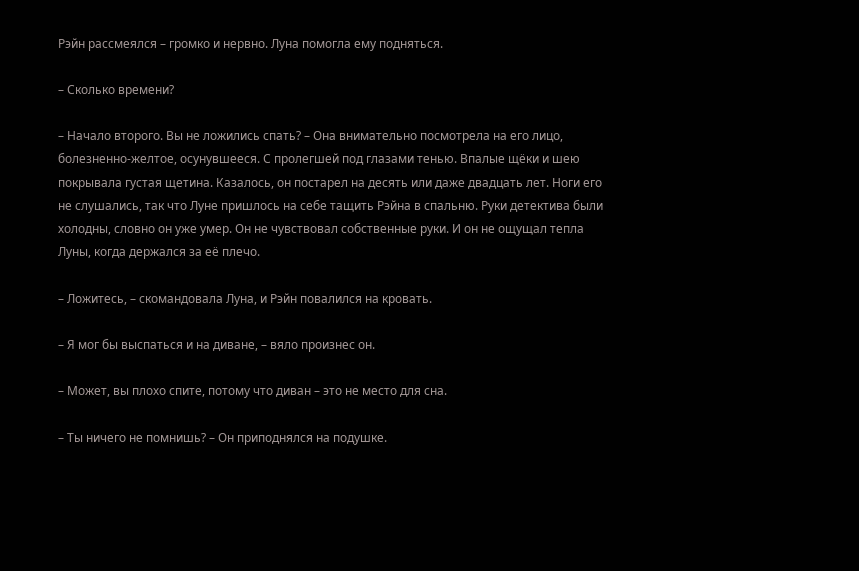Рэйн рассмеялся – громко и нервно. Луна помогла ему подняться.

– Сколько времени?

– Начало второго. Вы не ложились спать? – Она внимательно посмотрела на его лицо, болезненно-желтое, осунувшееся. С пролегшей под глазами тенью. Впалые щёки и шею покрывала густая щетина. Казалось, он постарел на десять или даже двадцать лет. Ноги его не слушались, так что Луне пришлось на себе тащить Рэйна в спальню. Руки детектива были холодны, словно он уже умер. Он не чувствовал собственные руки. И он не ощущал тепла Луны, когда держался за её плечо.

– Ложитесь, – скомандовала Луна, и Рэйн повалился на кровать.

– Я мог бы выспаться и на диване, – вяло произнес он.

– Может, вы плохо спите, потому что диван – это не место для сна.

– Ты ничего не помнишь? – Он приподнялся на подушке.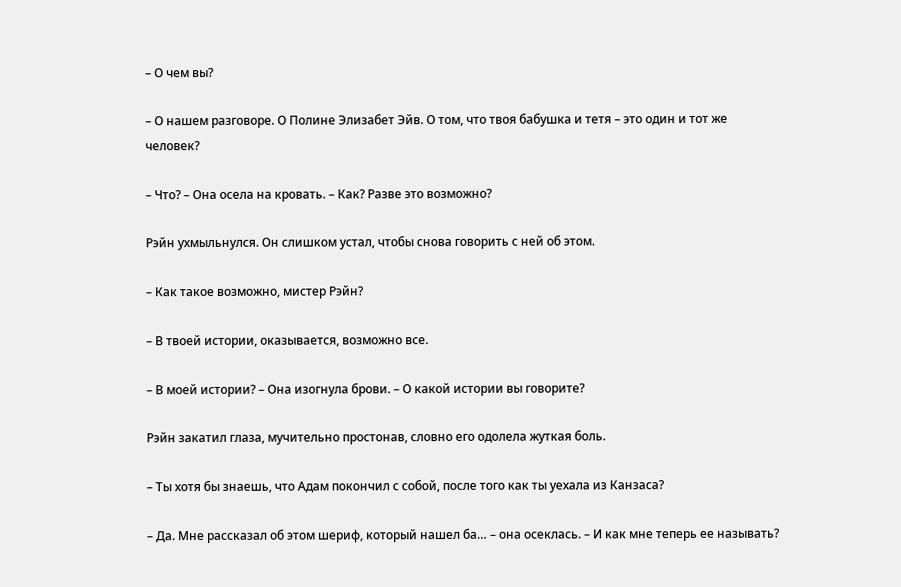– О чем вы?

– О нашем разговоре. О Полине Элизабет Эйв. О том, что твоя бабушка и тетя – это один и тот же человек?

– Что? – Она осела на кровать. – Как? Разве это возможно?

Рэйн ухмыльнулся. Он слишком устал, чтобы снова говорить с ней об этом.

– Как такое возможно, мистер Рэйн?

– В твоей истории, оказывается, возможно все.

– В моей истории? – Она изогнула брови. – О какой истории вы говорите?

Рэйн закатил глаза, мучительно простонав, словно его одолела жуткая боль.

– Ты хотя бы знаешь, что Адам покончил с собой, после того как ты уехала из Канзаса?

– Да. Мне рассказал об этом шериф, который нашел ба… – она осеклась. – И как мне теперь ее называть?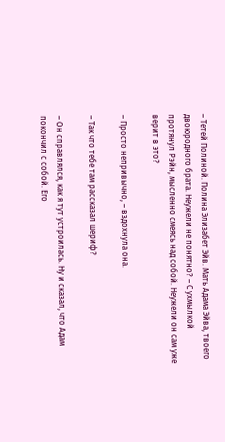– Тетей Полиной. Полина Элизабет Эйв. Мать Адама Эйва, твоего двоюродного брата. Неужели не понятно? – С ухмылкой протянул Рэйн, мысленно смеясь над собой. Неужели он сам уже верит в это?

– Просто непривычно, – вздохнула она.

– Так что тебе там рассказал шериф?

– Он справлялся, как я тут устроилась. Ну и сказал, что Адам покончил с собой. Его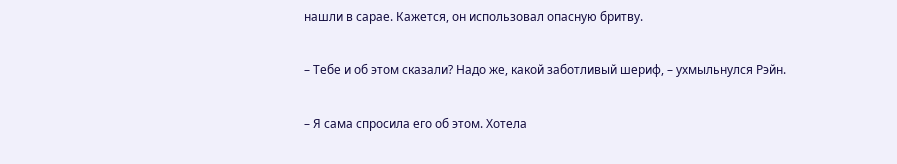нашли в сарае. Кажется, он использовал опасную бритву.

– Тебе и об этом сказали? Надо же, какой заботливый шериф, – ухмыльнулся Рэйн.

– Я сама спросила его об этом. Хотела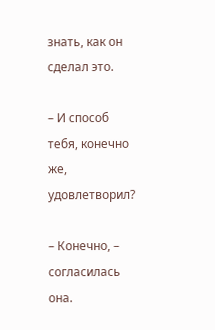знать, как он сделал это.

– И способ тебя, конечно же, удовлетворил?

– Конечно, – согласилась она.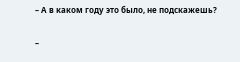– А в каком году это было, не подскажешь?

–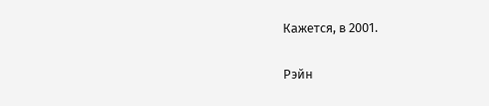Кажется, в 2001.

Рэйн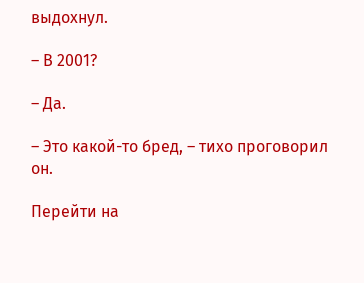выдохнул.

– В 2001?

– Да.

– Это какой-то бред, – тихо проговорил он.

Перейти на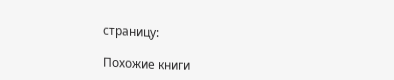страницу:

Похожие книги